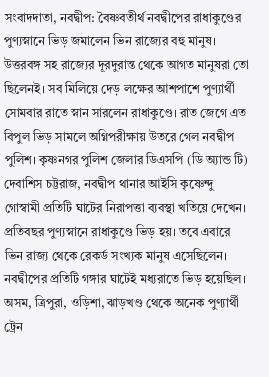সংবাদদাতা, নবদ্বীপ: বৈষ্ণবতীর্থ নবদ্বীপের রাধাকুণ্ডের পুণ্যস্নানে ভিড় জমালেন ভিন রাজ্যের বহু মানুষ। উত্তরবঙ্গ সহ রাজ্যের দূরদুরান্ত থেকে আগত মানুষরা তো ছিলেনই। সব মিলিয়ে দেড় লক্ষের আশপাশে পুণ্যার্থী সোমবার রাতে স্নান সারলেন রাধাকুণ্ডে। রাত জেগে এত বিপুল ভিড় সামলে অগ্নিপরীক্ষায় উতরে গেল নবদ্বীপ পুলিশ। কৃষ্ণনগর পুলিশ জেলার ডিএসপি (ডি অ্যান্ড টি) দেবাশিস চট্টরাজ, নবদ্বীপ থানার আইসি কৃষ্ণেন্দু গোস্বামী প্রতিটি ঘাটের নিরাপত্তা ব্যবস্থা খতিয়ে দেখেন।
প্রতিবছর পুণ্যস্নানে রাধাকুণ্ডে ভিড় হয়। তবে এবারে ভিন রাজ্য থেকে রেকর্ড সংখ্যক মানুষ এসেছিলেন। নবদ্বীপের প্রতিটি গঙ্গার ঘাটেই মধ্যরাতে ভিড় হয়েছিল। অসম, ত্রিপুরা, ওড়িশা, ঝাড়খণ্ড থেকে অনেক পুণ্যার্থী ট্রেন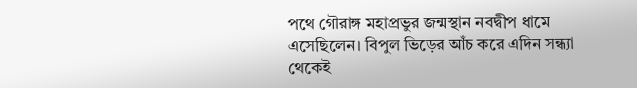পথে গৌরাঙ্গ মহাপ্রভুর জন্মস্থান নবদ্বীপ ধামে এসেছিলেন। বিপুল ভিড়ের আঁচ করে এদিন সন্ধ্যা থেকেই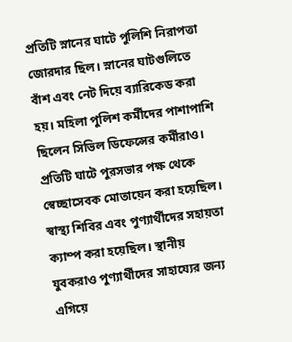প্রতিটি স্নানের ঘাটে পুলিশি নিরাপত্তা জোরদার ছিল। স্নানের ঘাটগুলিতে বাঁশ এবং নেট দিয়ে ব্যারিকেড করা হয়। মহিলা পুলিশ কর্মীদের পাশাপাশি ছিলেন সিভিল ডিফেন্সের কর্মীরাও। প্রতিটি ঘাটে পুরসভার পক্ষ থেকে স্বেচ্ছাসেবক মোতায়েন করা হয়েছিল। স্বাস্থ্য শিবির এবং পুণ্যার্থীদের সহায়তা ক্যাম্প করা হয়েছিল। স্থানীয় যুবকরাও পুণ্যার্থীদের সাহায্যের জন্য এগিয়ে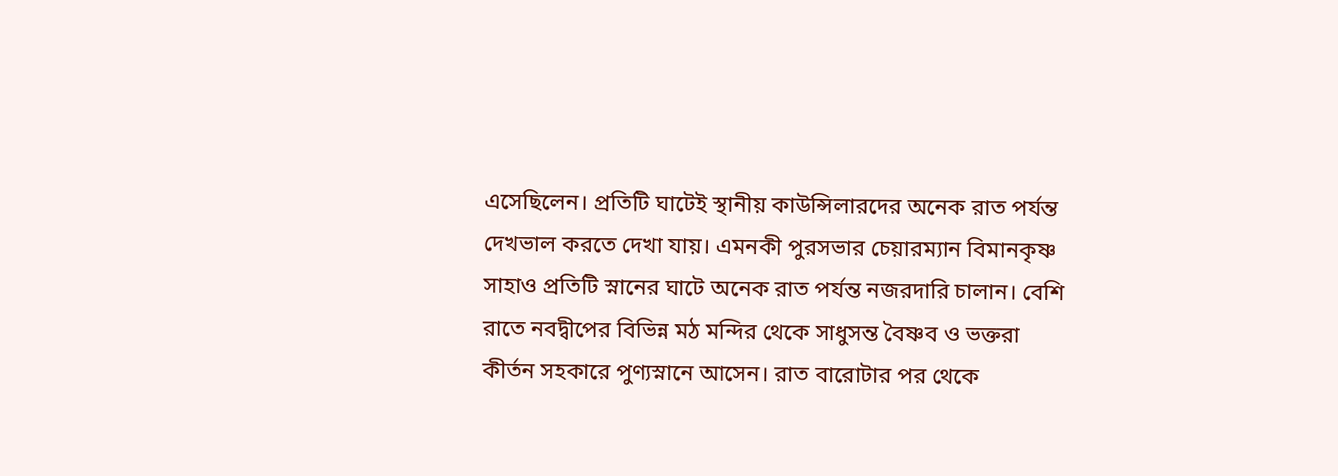এসেছিলেন। প্রতিটি ঘাটেই স্থানীয় কাউন্সিলারদের অনেক রাত পর্যন্ত দেখভাল করতে দেখা যায়। এমনকী পুরসভার চেয়ারম্যান বিমানকৃষ্ণ সাহাও প্রতিটি স্নানের ঘাটে অনেক রাত পর্যন্ত নজরদারি চালান। বেশি রাতে নবদ্বীপের বিভিন্ন মঠ মন্দির থেকে সাধুসন্ত বৈষ্ণব ও ভক্তরা কীর্তন সহকারে পুণ্যস্নানে আসেন। রাত বারোটার পর থেকে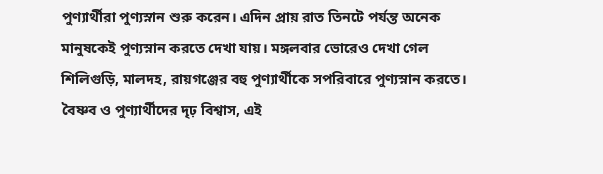পুণ্যার্থীরা পুণ্যস্নান শুরু করেন। এদিন প্রায় রাত তিনটে পর্যন্ত অনেক মানুষকেই পুণ্যস্নান করতে দেখা যায়। মঙ্গলবার ভোরেও দেখা গেল শিলিগুড়ি, মালদহ, রায়গঞ্জের বহু পুণ্যার্থীকে সপরিবারে পুণ্যস্নান করতে। বৈষ্ণব ও পুণ্যার্থীদের দৃঢ় বিশ্বাস, এই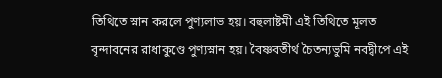তিথিতে স্নান করলে পুণ্যলাভ হয়। বহুলাষ্টমী এই তিথিতে মূলত বৃন্দাবনের রাধাকুণ্ডে পুণ্যস্নান হয়। বৈষ্ণবতীর্থ চৈতন্যভুমি নবদ্বীপে এই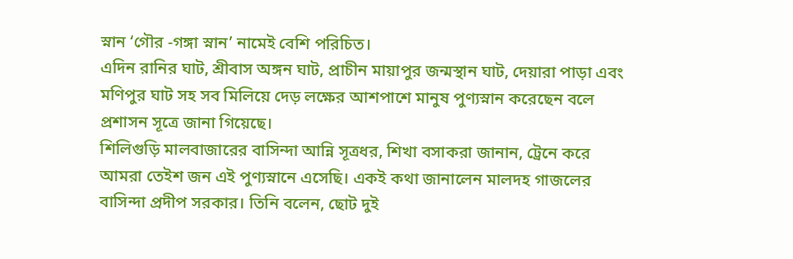স্নান ‘গৌর -গঙ্গা স্নান’ নামেই বেশি পরিচিত।
এদিন রানির ঘাট, শ্রীবাস অঙ্গন ঘাট, প্রাচীন মায়াপুর জন্মস্থান ঘাট, দেয়ারা পাড়া এবং মণিপুর ঘাট সহ সব মিলিয়ে দেড় লক্ষের আশপাশে মানুষ পুণ্যস্নান করেছেন বলে প্রশাসন সূত্রে জানা গিয়েছে।
শিলিগুড়ি মালবাজারের বাসিন্দা আন্নি সূত্রধর, শিখা বসাকরা জানান, ট্রেনে করে আমরা তেইশ জন এই পুণ্যস্নানে এসেছি। একই কথা জানালেন মালদহ গাজলের বাসিন্দা প্রদীপ সরকার। তিনি বলেন, ছোট দুই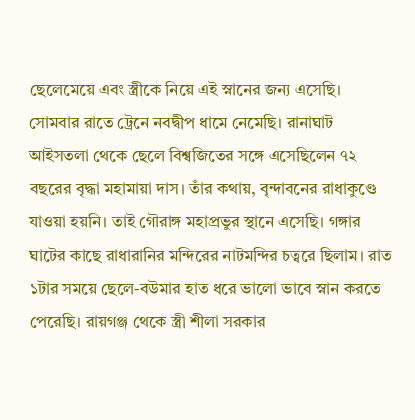ছেলেমেয়ে এবং স্ত্রীকে নিয়ে এই স্নানের জন্য এসেছি। সোমবার রাতে ট্রেনে নবদ্বীপ ধামে নেমেছি। রানাঘাট আইসতলা থেকে ছেলে বিশ্বজিতের সঙ্গে এসেছিলেন ৭২ বছরের বৃদ্ধা মহামায়া দাস। তাঁর কথায়, বৃন্দাবনের রাধাকুণ্ডে যাওয়া হয়নি। তাই গৌরাঙ্গ মহাপ্রভুর স্থানে এসেছি। গঙ্গার ঘাটের কাছে রাধারানির মন্দিরের নাটমন্দির চত্বরে ছিলাম। রাত ১টার সময়ে ছেলে-বউমার হাত ধরে ভালো ভাবে স্নান করতে পেরেছি। রায়গঞ্জ থেকে স্ত্রী শীলা সরকার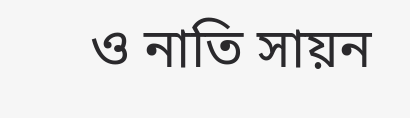ও নাতি সায়ন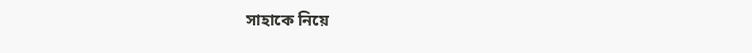সাহাকে নিয়ে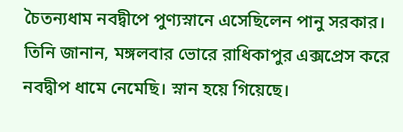চৈতন্যধাম নবদ্বীপে পুণ্যস্নানে এসেছিলেন পানু সরকার। তিনি জানান, মঙ্গলবার ভোরে রাধিকাপুর এক্সপ্রেস করে নবদ্বীপ ধামে নেমেছি। স্নান হয়ে গিয়েছে।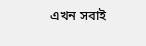এখন সবাই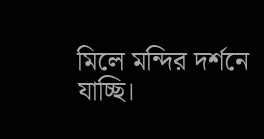মিলে মন্দির দর্শনে
যাচ্ছি।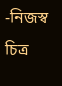-নিজস্ব চিত্র